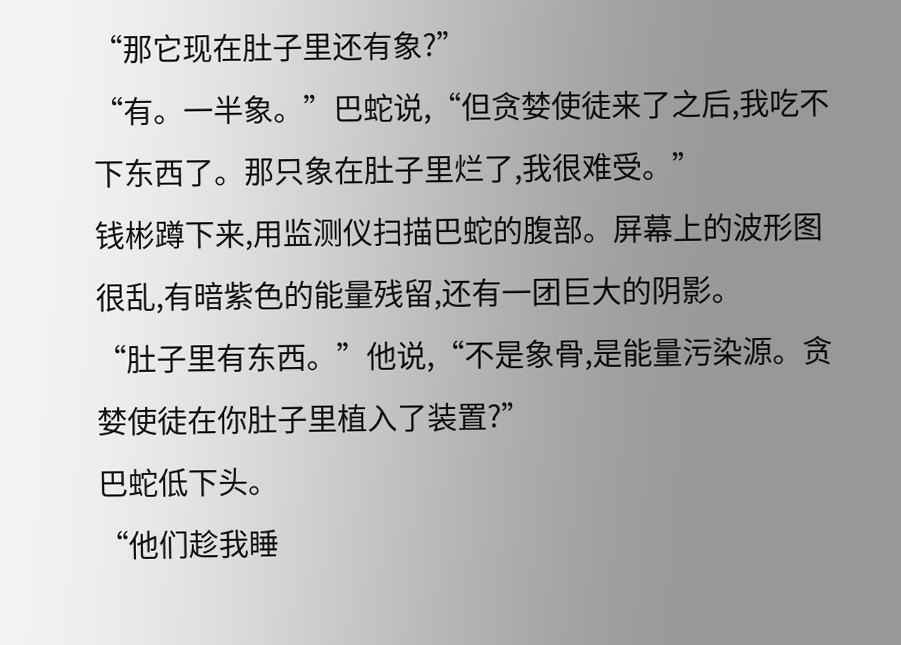“那它现在肚子里还有象?”
“有。一半象。”巴蛇说,“但贪婪使徒来了之后,我吃不下东西了。那只象在肚子里烂了,我很难受。”
钱彬蹲下来,用监测仪扫描巴蛇的腹部。屏幕上的波形图很乱,有暗紫色的能量残留,还有一团巨大的阴影。
“肚子里有东西。”他说,“不是象骨,是能量污染源。贪婪使徒在你肚子里植入了装置?”
巴蛇低下头。
“他们趁我睡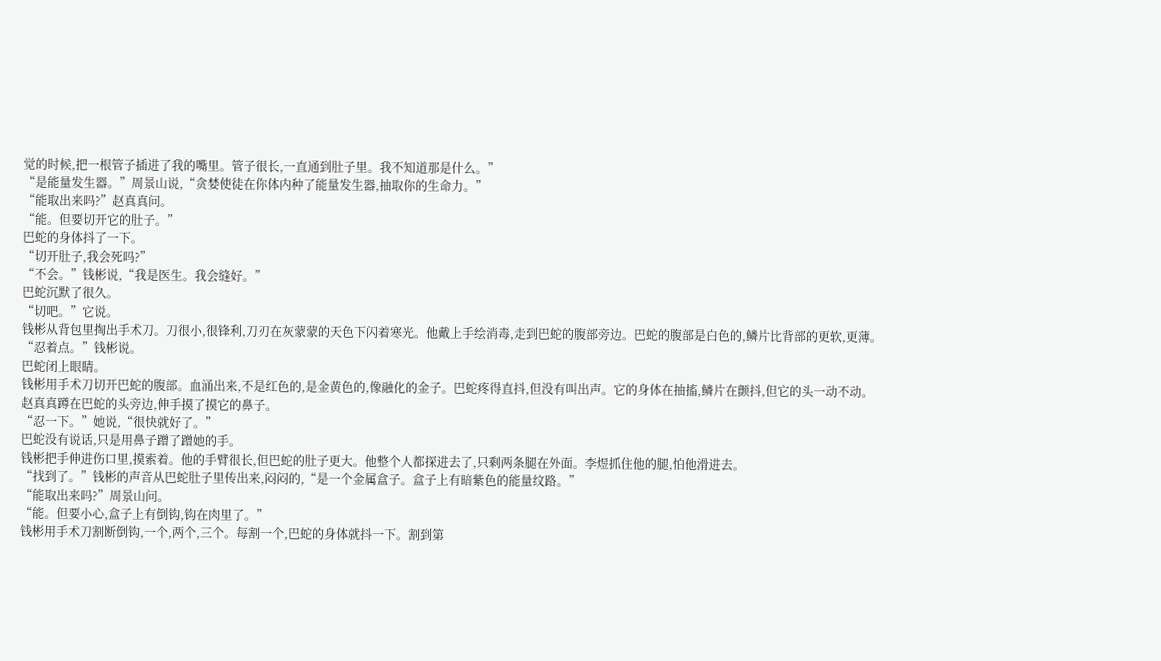觉的时候,把一根管子插进了我的嘴里。管子很长,一直通到肚子里。我不知道那是什么。”
“是能量发生器。”周景山说,“贪婪使徒在你体内种了能量发生器,抽取你的生命力。”
“能取出来吗?”赵真真问。
“能。但要切开它的肚子。”
巴蛇的身体抖了一下。
“切开肚子,我会死吗?”
“不会。”钱彬说,“我是医生。我会缝好。”
巴蛇沉默了很久。
“切吧。”它说。
钱彬从背包里掏出手术刀。刀很小,很锋利,刀刃在灰蒙蒙的天色下闪着寒光。他戴上手绘消毒,走到巴蛇的腹部旁边。巴蛇的腹部是白色的,鳞片比背部的更软,更薄。
“忍着点。”钱彬说。
巴蛇闭上眼睛。
钱彬用手术刀切开巴蛇的腹部。血涌出来,不是红色的,是金黄色的,像融化的金子。巴蛇疼得直抖,但没有叫出声。它的身体在抽搐,鳞片在颤抖,但它的头一动不动。
赵真真蹲在巴蛇的头旁边,伸手摸了摸它的鼻子。
“忍一下。”她说,“很快就好了。”
巴蛇没有说话,只是用鼻子蹭了蹭她的手。
钱彬把手伸进伤口里,摸索着。他的手臂很长,但巴蛇的肚子更大。他整个人都探进去了,只剩两条腿在外面。李煜抓住他的腿,怕他滑进去。
“找到了。”钱彬的声音从巴蛇肚子里传出来,闷闷的,“是一个金属盒子。盒子上有暗紫色的能量纹路。”
“能取出来吗?”周景山问。
“能。但要小心,盒子上有倒钩,钩在肉里了。”
钱彬用手术刀割断倒钩,一个,两个,三个。每割一个,巴蛇的身体就抖一下。割到第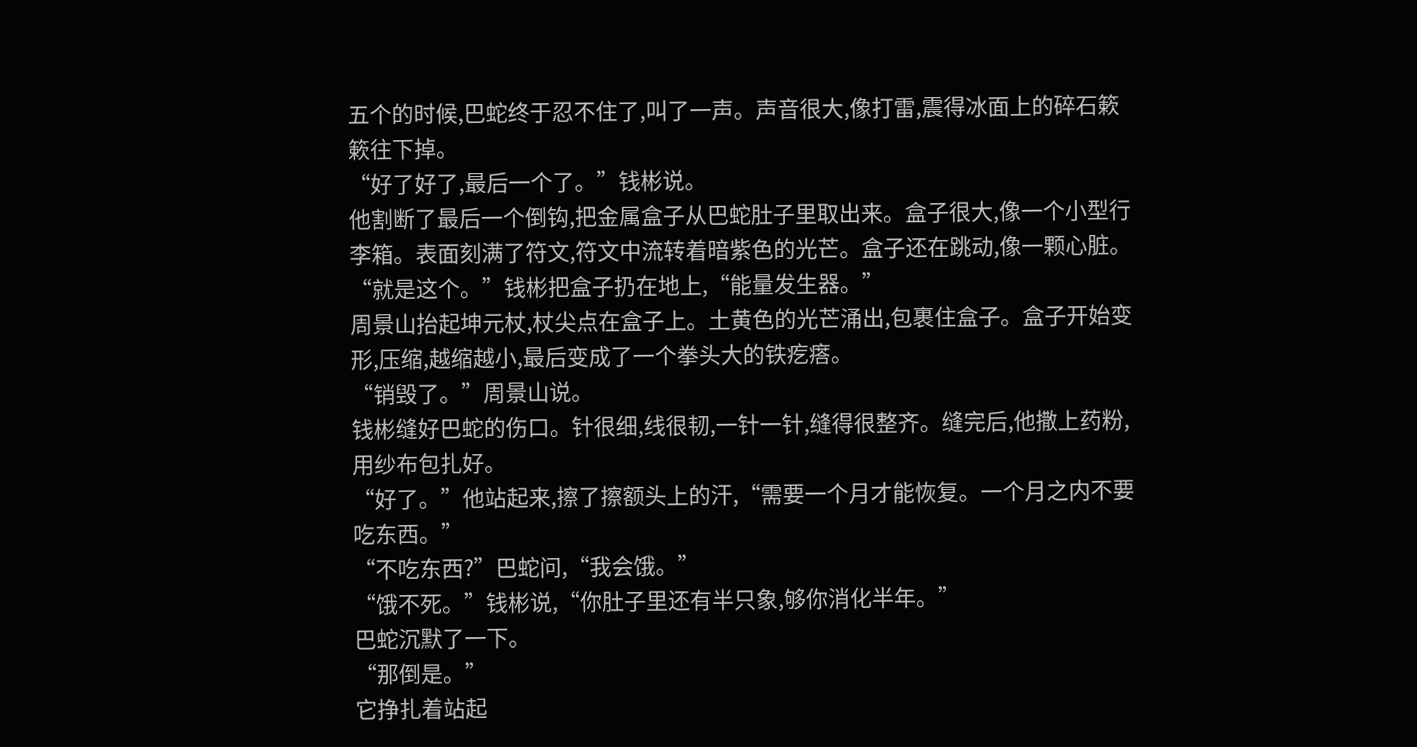五个的时候,巴蛇终于忍不住了,叫了一声。声音很大,像打雷,震得冰面上的碎石簌簌往下掉。
“好了好了,最后一个了。”钱彬说。
他割断了最后一个倒钩,把金属盒子从巴蛇肚子里取出来。盒子很大,像一个小型行李箱。表面刻满了符文,符文中流转着暗紫色的光芒。盒子还在跳动,像一颗心脏。
“就是这个。”钱彬把盒子扔在地上,“能量发生器。”
周景山抬起坤元杖,杖尖点在盒子上。土黄色的光芒涌出,包裹住盒子。盒子开始变形,压缩,越缩越小,最后变成了一个拳头大的铁疙瘩。
“销毁了。”周景山说。
钱彬缝好巴蛇的伤口。针很细,线很韧,一针一针,缝得很整齐。缝完后,他撒上药粉,用纱布包扎好。
“好了。”他站起来,擦了擦额头上的汗,“需要一个月才能恢复。一个月之内不要吃东西。”
“不吃东西?”巴蛇问,“我会饿。”
“饿不死。”钱彬说,“你肚子里还有半只象,够你消化半年。”
巴蛇沉默了一下。
“那倒是。”
它挣扎着站起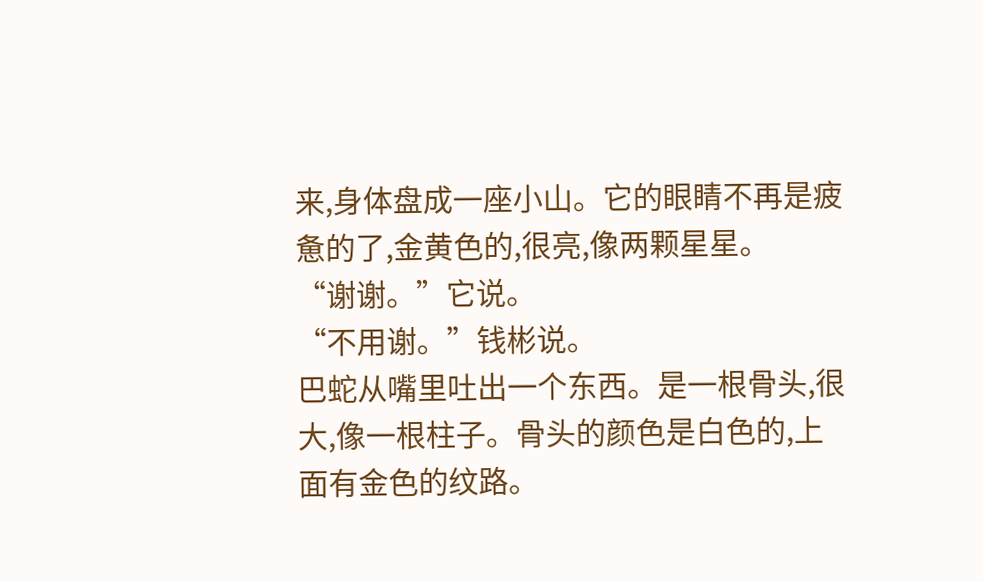来,身体盘成一座小山。它的眼睛不再是疲惫的了,金黄色的,很亮,像两颗星星。
“谢谢。”它说。
“不用谢。”钱彬说。
巴蛇从嘴里吐出一个东西。是一根骨头,很大,像一根柱子。骨头的颜色是白色的,上面有金色的纹路。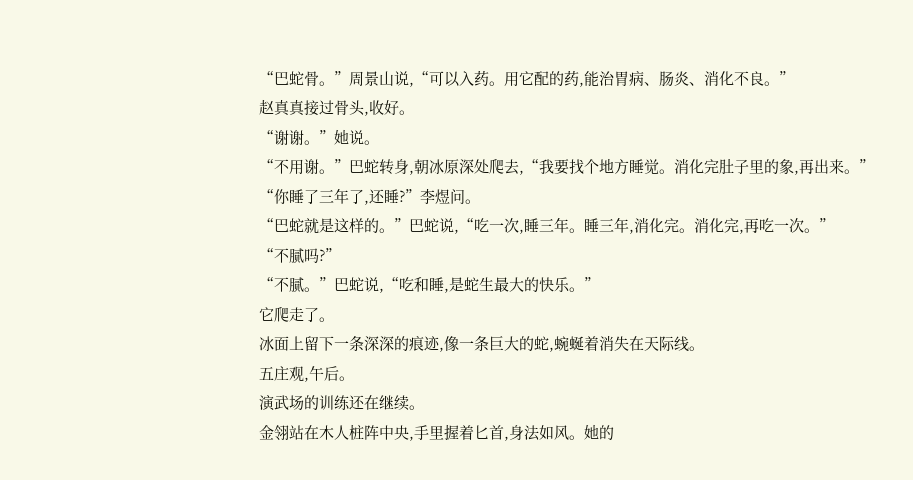“巴蛇骨。”周景山说,“可以入药。用它配的药,能治胃病、肠炎、消化不良。”
赵真真接过骨头,收好。
“谢谢。”她说。
“不用谢。”巴蛇转身,朝冰原深处爬去,“我要找个地方睡觉。消化完肚子里的象,再出来。”
“你睡了三年了,还睡?”李煜问。
“巴蛇就是这样的。”巴蛇说,“吃一次,睡三年。睡三年,消化完。消化完,再吃一次。”
“不腻吗?”
“不腻。”巴蛇说,“吃和睡,是蛇生最大的快乐。”
它爬走了。
冰面上留下一条深深的痕迹,像一条巨大的蛇,蜿蜒着消失在天际线。
五庄观,午后。
演武场的训练还在继续。
金翎站在木人桩阵中央,手里握着匕首,身法如风。她的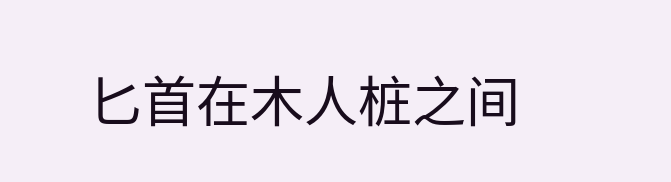匕首在木人桩之间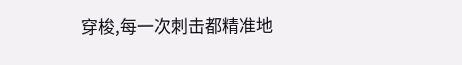穿梭,每一次刺击都精准地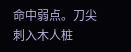命中弱点。刀尖刺入木人桩